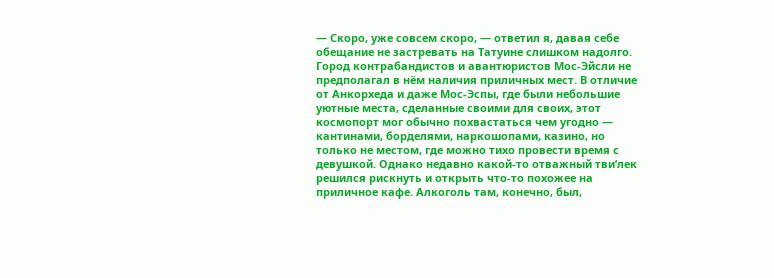— Скоро, уже совсем скоро, — ответил я, давая себе обещание не застревать на Татуине слишком надолго.
Город контрабандистов и авантюристов Мос-Эйсли не предполагал в нём наличия приличных мест. В отличие от Анкорхеда и даже Мос-Эспы, где были небольшие уютные места, сделанные своими для своих, этот космопорт мог обычно похвастаться чем угодно — кантинами, борделями, наркошопами, казино, но только не местом, где можно тихо провести время с девушкой. Однако недавно какой-то отважный тви’лек решился рискнуть и открыть что-то похожее на приличное кафе. Алкоголь там, конечно, был,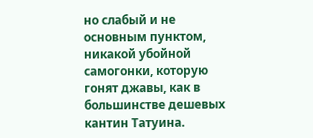но слабый и не основным пунктом, никакой убойной самогонки, которую гонят джавы, как в большинстве дешевых кантин Татуина.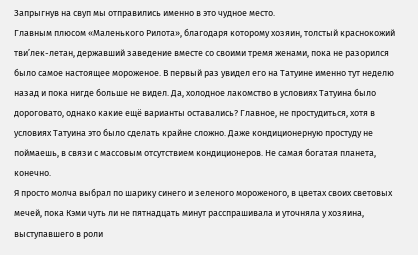Запрыгнув на свуп мы отправились именно в это чудное место.
Главным плюсом «Маленького Рилота», благодаря которому хозяин, толстый краснокожий тви’лек-летан, державший заведение вместе со своими тремя женами, пока не разорился было самое настоящее мороженое. В первый раз увидел его на Татуине именно тут неделю назад и пока нигде больше не видел. Да, холодное лакомство в условиях Татуина было дороговато, однако какие ещё варианты оставались? Главное, не простудиться, хотя в условиях Татуина это было сделать крайне сложно. Даже кондиционерную простуду не поймаешь, в связи с массовым отсутствием кондиционеров. Не самая богатая планета, конечно.
Я просто молча выбрал по шарику синего и зеленого мороженого, в цветах своих световых мечей, пока Кэми чуть ли не пятнадцать минут расспрашивала и уточняла у хозяина, выступавшего в роли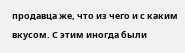продавца же, что из чего и с каким вкусом. С этим иногда были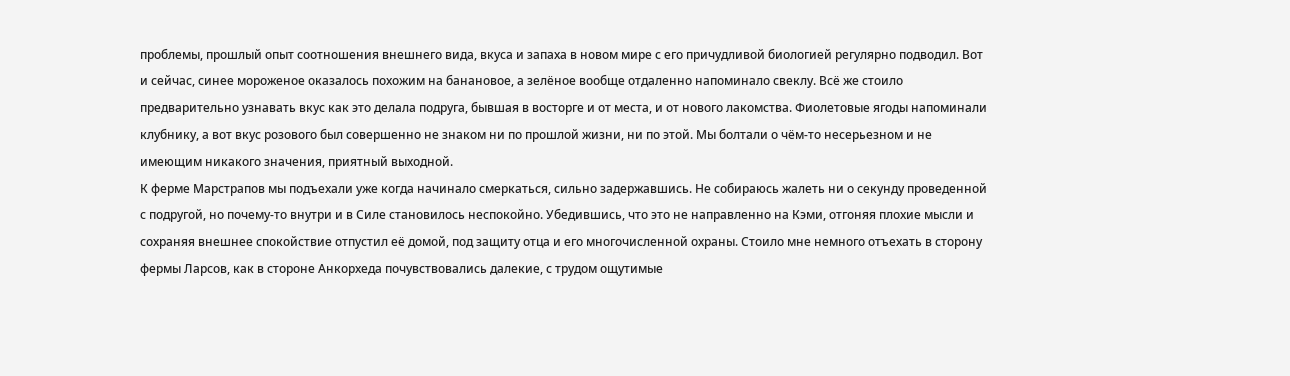проблемы, прошлый опыт соотношения внешнего вида, вкуса и запаха в новом мире с его причудливой биологией регулярно подводил. Вот и сейчас, синее мороженое оказалось похожим на банановое, а зелёное вообще отдаленно напоминало свеклу. Всё же стоило предварительно узнавать вкус как это делала подруга, бывшая в восторге и от места, и от нового лакомства. Фиолетовые ягоды напоминали клубнику, а вот вкус розового был совершенно не знаком ни по прошлой жизни, ни по этой. Мы болтали о чём-то несерьезном и не имеющим никакого значения, приятный выходной.
К ферме Марстрапов мы подъехали уже когда начинало смеркаться, сильно задержавшись. Не собираюсь жалеть ни о секунду проведенной с подругой, но почему-то внутри и в Силе становилось неспокойно. Убедившись, что это не направленно на Кэми, отгоняя плохие мысли и сохраняя внешнее спокойствие отпустил её домой, под защиту отца и его многочисленной охраны. Стоило мне немного отъехать в сторону фермы Ларсов, как в стороне Анкорхеда почувствовались далекие, с трудом ощутимые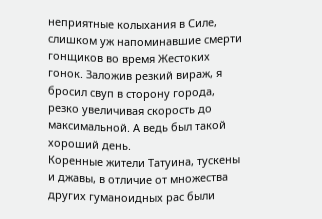неприятные колыхания в Силе, слишком уж напоминавшие смерти гонщиков во время Жестоких гонок. Заложив резкий вираж, я бросил свуп в сторону города, резко увеличивая скорость до максимальной. А ведь был такой хороший день.
Коренные жители Татуина, тускены и джавы, в отличие от множества других гуманоидных рас были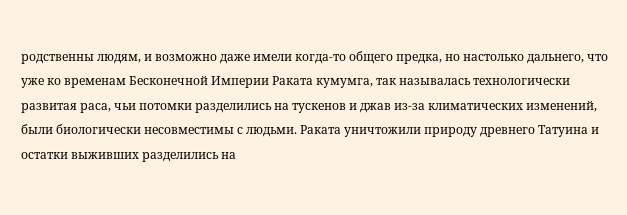родственны людям, и возможно даже имели когда-то общего предка, но настолько дальнего, что уже ко временам Бесконечной Империи Раката кумумга, так называлась технологически развитая раса, чьи потомки разделились на тускенов и джав из-за климатических изменений, были биологически несовместимы с людьми. Раката уничтожили природу древнего Татуина и остатки выживших разделились на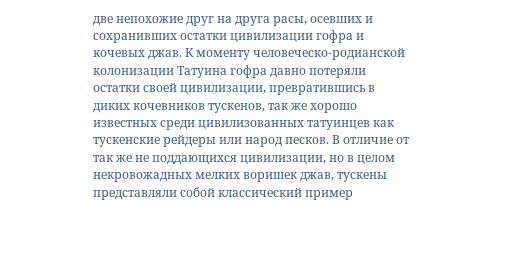две непохожие друг на друга расы, осевших и сохранивших остатки цивилизации гофра и кочевых джав. К моменту человеческо-родианской колонизации Татуина гофра давно потеряли остатки своей цивилизации, превратившись в диких кочевников тускенов, так же хорошо известных среди цивилизованных татуинцев как тускенские рейдеры или народ песков. В отличие от так же не поддающихся цивилизации, но в целом некровожадных мелких воришек джав, тускены представляли собой классический пример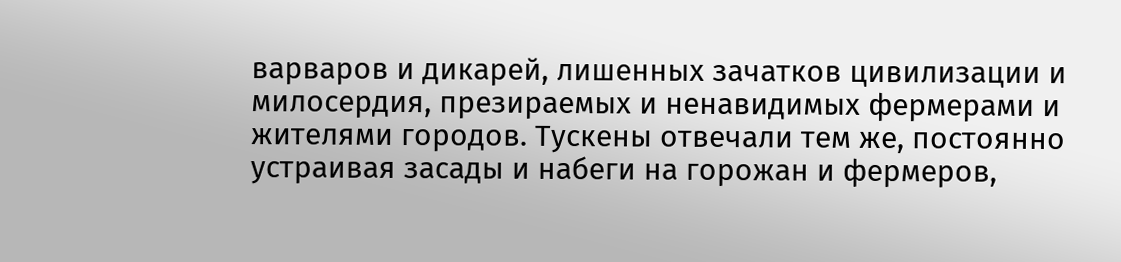варваров и дикарей, лишенных зачатков цивилизации и милосердия, презираемых и ненавидимых фермерами и жителями городов. Тускены отвечали тем же, постоянно устраивая засады и набеги на горожан и фермеров,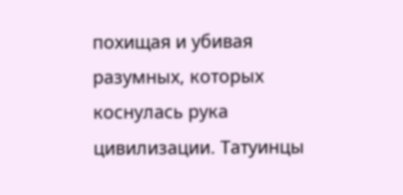похищая и убивая разумных, которых коснулась рука цивилизации. Татуинцы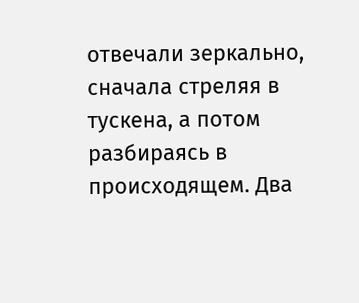отвечали зеркально, сначала стреляя в тускена, а потом разбираясь в происходящем. Два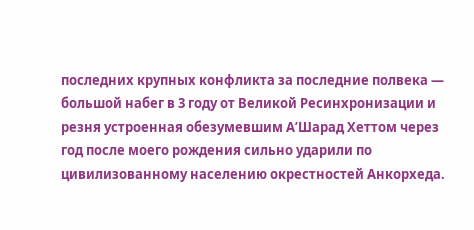последних крупных конфликта за последние полвека — большой набег в 3 году от Великой Ресинхронизации и резня устроенная обезумевшим А’Шарад Хеттом через год после моего рождения сильно ударили по цивилизованному населению окрестностей Анкорхеда.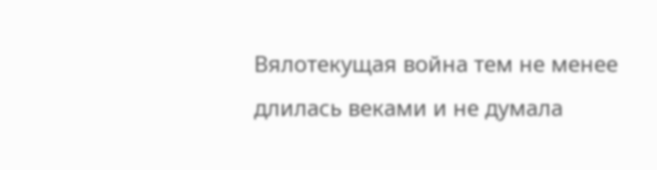Вялотекущая война тем не менее длилась веками и не думала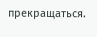прекращаться.